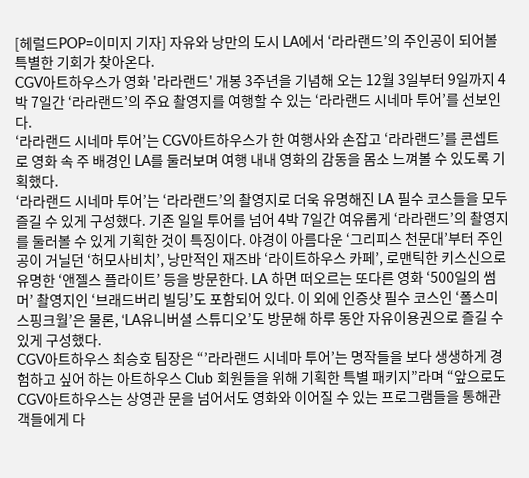[헤럴드POP=이미지 기자] 자유와 낭만의 도시 LA에서 ‘라라랜드’의 주인공이 되어볼 특별한 기회가 찾아온다.
CGV아트하우스가 영화 '라라랜드' 개봉 3주년을 기념해 오는 12월 3일부터 9일까지 4박 7일간 ‘라라랜드’의 주요 촬영지를 여행할 수 있는 ‘라라랜드 시네마 투어’를 선보인다.
‘라라랜드 시네마 투어’는 CGV아트하우스가 한 여행사와 손잡고 ‘라라랜드’를 콘셉트로 영화 속 주 배경인 LA를 둘러보며 여행 내내 영화의 감동을 몸소 느껴볼 수 있도록 기획했다.
‘라라랜드 시네마 투어’는 ‘라라랜드’의 촬영지로 더욱 유명해진 LA 필수 코스들을 모두 즐길 수 있게 구성했다. 기존 일일 투어를 넘어 4박 7일간 여유롭게 ‘라라랜드’의 촬영지를 둘러볼 수 있게 기획한 것이 특징이다. 야경이 아름다운 ‘그리피스 천문대’부터 주인공이 거닐던 ‘허모사비치’, 낭만적인 재즈바 ‘라이트하우스 카페’, 로맨틱한 키스신으로 유명한 ‘앤젤스 플라이트’ 등을 방문한다. LA 하면 떠오르는 또다른 영화 ‘500일의 썸머’ 촬영지인 ‘브래드버리 빌딩’도 포함되어 있다. 이 외에 인증샷 필수 코스인 ‘폴스미스핑크월’은 물론, ‘LA유니버셜 스튜디오’도 방문해 하루 동안 자유이용권으로 즐길 수 있게 구성했다.
CGV아트하우스 최승호 팀장은 “’라라랜드 시네마 투어’는 명작들을 보다 생생하게 경험하고 싶어 하는 아트하우스 Club 회원들을 위해 기획한 특별 패키지”라며 “앞으로도 CGV아트하우스는 상영관 문을 넘어서도 영화와 이어질 수 있는 프로그램들을 통해관객들에게 다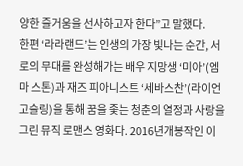양한 즐거움을 선사하고자 한다”고 말했다.
한편 ‘라라랜드’는 인생의 가장 빛나는 순간, 서로의 무대를 완성해가는 배우 지망생 ‘미아’(엠마 스톤)과 재즈 피아니스트 ‘세바스찬’(라이언 고슬링)을 통해 꿈을 좇는 청춘의 열정과 사랑을 그린 뮤직 로맨스 영화다. 2016년개봉작인 이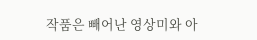작품은 빼어난 영상미와 아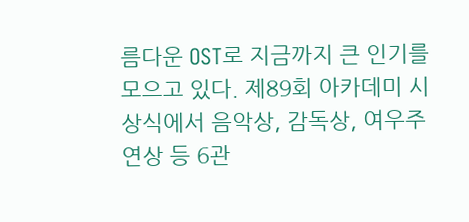름다운 OST로 지금까지 큰 인기를 모으고 있다. 제89회 아카데미 시상식에서 음악상, 감독상, 여우주연상 등 6관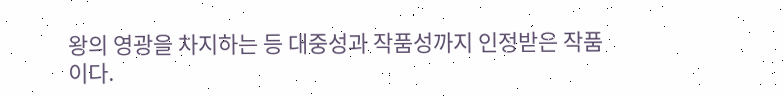왕의 영광을 차지하는 등 대중성과 작품성까지 인정받은 작품이다.